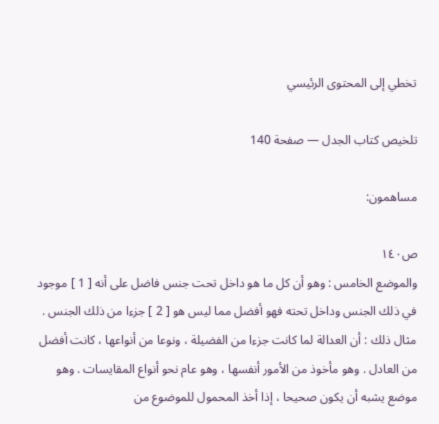تخطي إلى المحتوى الرئيسي

تلخيص كتاب الجدل — صفحة 140

مساهمون:

ص١٤٠
والموضع الخامس : وهو أن كل ما هو داخل تحت جنس فاضل على أنه [ 1 ] موجود في ذلك الجنس وداخل تحته فهو أفضل مما ليس هو [ 2 ] جزءا من ذلك الجنس . مثال ذلك : أن العدالة لما كانت جزءا من الفضيلة ، ونوعا من أنواعها ، كانت أفضل من العادل . وهو مأخوذ من الأمور أنفسها ، وهو عام نحو أنواع المقايسات . وهو موضع يشبه أن يكون صحيحا ، إذا أخذ المحمول للموضوع من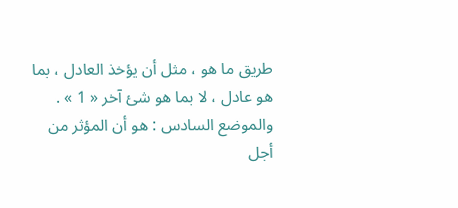طريق ما هو ، مثل أن يؤخذ العادل ، بما هو عادل ، لا بما هو شئ آخر « 1 » . والموضع السادس : هو أن المؤثر من أجل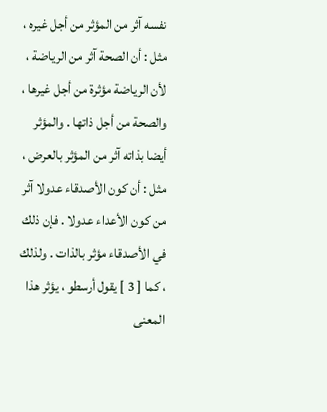نفسه آثر من المؤثر من أجل غيره ، مثل : أن الصحة آثر من الرياضة ، لأن الرياضة مؤثرة من أجل غيرها ، والصحة من أجل ذاتها . والمؤثر أيضا بذاته آثر من المؤثر بالعرض ، مثل : أن كون الأصدقاء عدولا آثر من كون الأعداء عدولا . فإن ذلك في الأصدقاء مؤثر بالذات . ولذلك ، كما [ 3 ] يقول أرسطو ، يؤثر هذا المعنى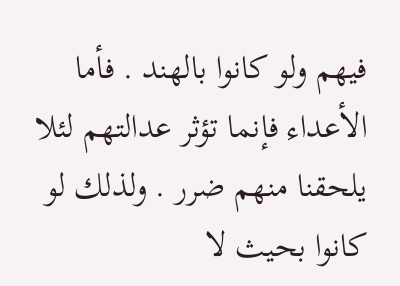فيهم ولو كانوا بالهند . فأما الأعداء فإنما تؤثر عدالتهم لئلا يلحقنا منهم ضرر . ولذلك لو كانوا بحيث لا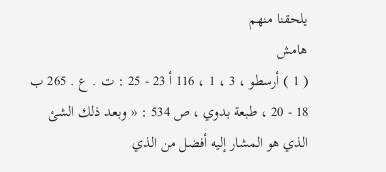يلحقنا منهم
هامش
( 1 ) أرسطو ، 3 ، 1 ، 116 أ 23 - 25 : ت . ع . 265 ب 18 - 20 ، طبعة بدوي ، ص 534 : « وبعد ذلك الشئ الذي هو المشار إليه أفضل من الذي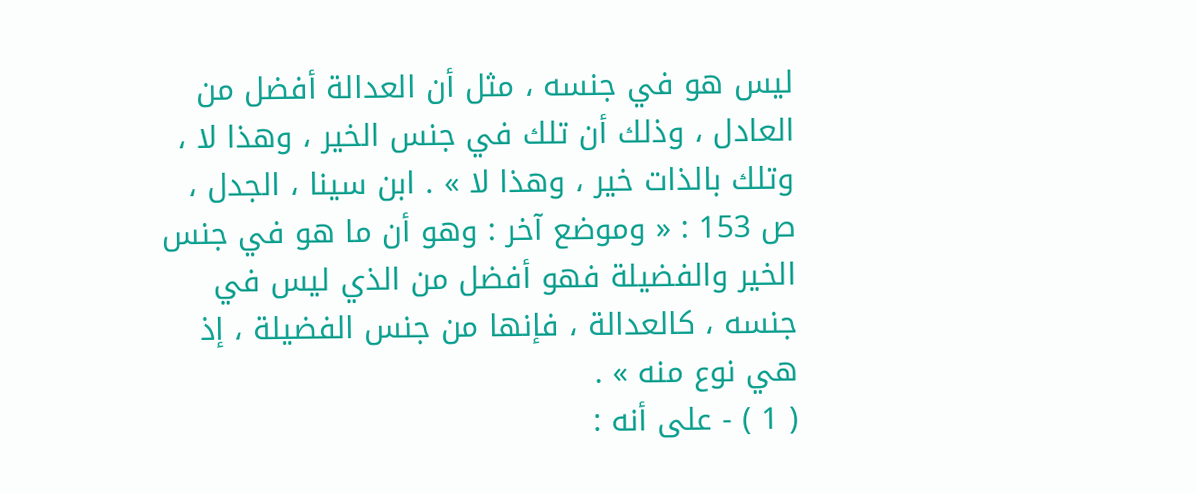ليس هو في جنسه ، مثل أن العدالة أفضل من العادل ، وذلك أن تلك في جنس الخير ، وهذا لا ، وتلك بالذات خير ، وهذا لا » . ابن سينا ، الجدل ، ص 153 : « وموضع آخر : وهو أن ما هو في جنس الخير والفضيلة فهو أفضل من الذي ليس في جنسه ، كالعدالة ، فإنها من جنس الفضيلة ، إذ هي نوع منه » .
( 1 ) - على أنه :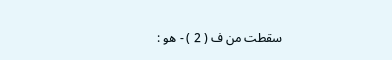سقطت من ف ( 2 ) - هو :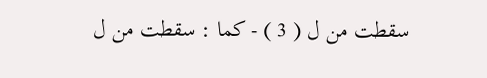سقطت من ل ( 3 ) - كما : سقطت من ل